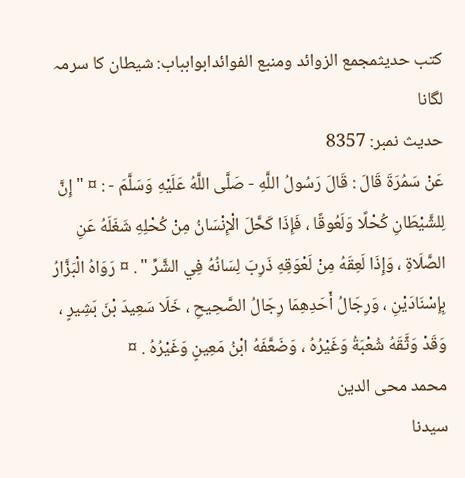کتب حدیثمجمع الزوائد ومنبع الفوائدابوابباب: شیطان کا سرمہ لگانا
حدیث نمبر: 8357
عَنْ سَمُرَةَ قَالَ : قَالَ رَسُولُ اللَّهِ - صَلَّى اللَّهُ عَلَيْهِ وَسَلَّمَ - : ¤ " إِنَّ لِلشَّيْطَانِ كُحْلًا وَلَعُوقًا ، فَإِذَا كَحَّلَ الْإِنْسَانُ مِنْ كُحْلِهِ شَغَلَهُ عَنِ الصَّلَاةِ ، وَإِذَا لَعِقَهُ مِنْ لَعْوَقِهِ ذَرِبَ لِسَانُهُ فِي الشَّرِّ " . ¤ رَوَاهُ الْبَزَّارُ بِإِسْنَادَيْنِ ، وَرِجَالُ أَحَدِهِمَا رِجَالُ الصَّحِيحِ ، خَلَا سَعِيدَ بْنَ بَشِيرٍ ، وَقَدْ وَثَّقَهُ شُعْبَةُ وَغَيْرُهُ ، وَضَعَّفَهُ ابْنُ مَعِينٍ وَغَيْرُهُ . ¤
محمد محی الدین
سیدنا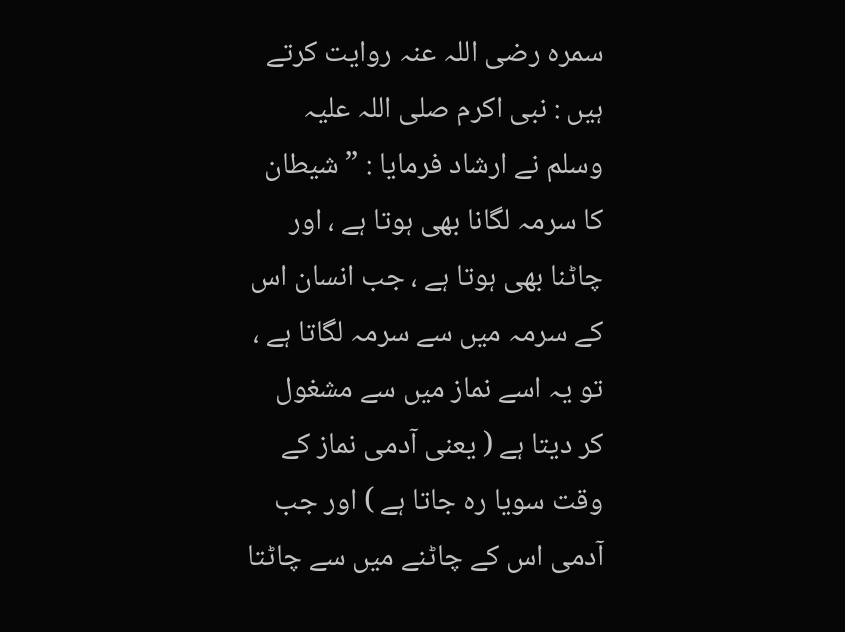سمرہ رضی اللہ عنہ روایت کرتے ہیں : نبی اکرم صلی اللہ علیہ وسلم نے ارشاد فرمایا : ” شیطان کا سرمہ لگانا بھی ہوتا ہے ، اور چاٹنا بھی ہوتا ہے ، جب انسان اس کے سرمہ میں سے سرمہ لگاتا ہے ، تو یہ اسے نماز میں سے مشغول کر دیتا ہے ( یعنی آدمی نماز کے وقت سویا رہ جاتا ہے ) اور جب آدمی اس کے چاٹنے میں سے چاٹتا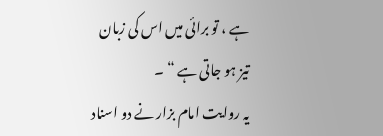ہے ، تو برائی میں اس کی زبان تیز ہو جاتی ہے “ ۔
یہ روایت امام بزار نے دو اسناد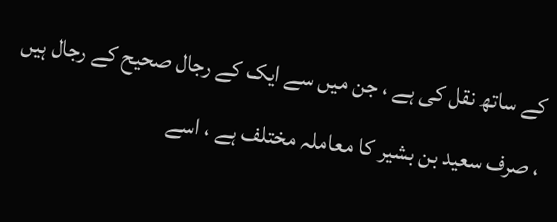کے ساتھ نقل کی ہے ، جن میں سے ایک کے رجال صحیح کے رجال ہیں ، صرف سعید بن بشیر کا معاملہ مختلف ہے ، اسے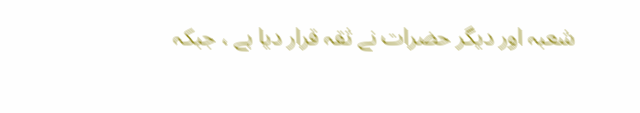شعبہ اور دیگر حضرات نے ثقہ قرار دیا ہے ، جبکہ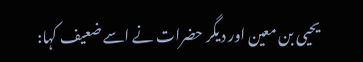یحیی بن معین اور دیگر حضرات نے اسے ضعیف کہا: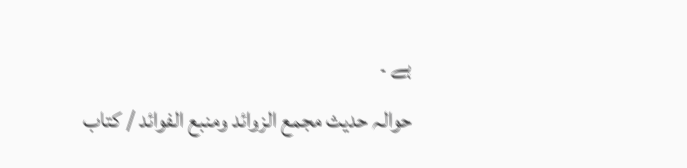ہے ۔
حوالہ حدیث مجمع الزوائد ومنبع الفوائد / كتاب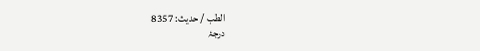الطب / حدیث: 8357
درجۂ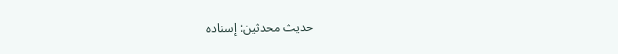حدیث محدثین: إسنادہ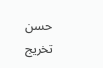حسن
تخریج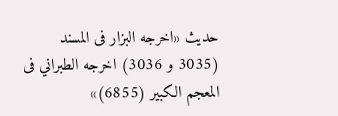حدیث «اخرجه البزار فى المسند (3035 و 3036) اخرجه الطبراني فى المعجم الكبير (6855)»